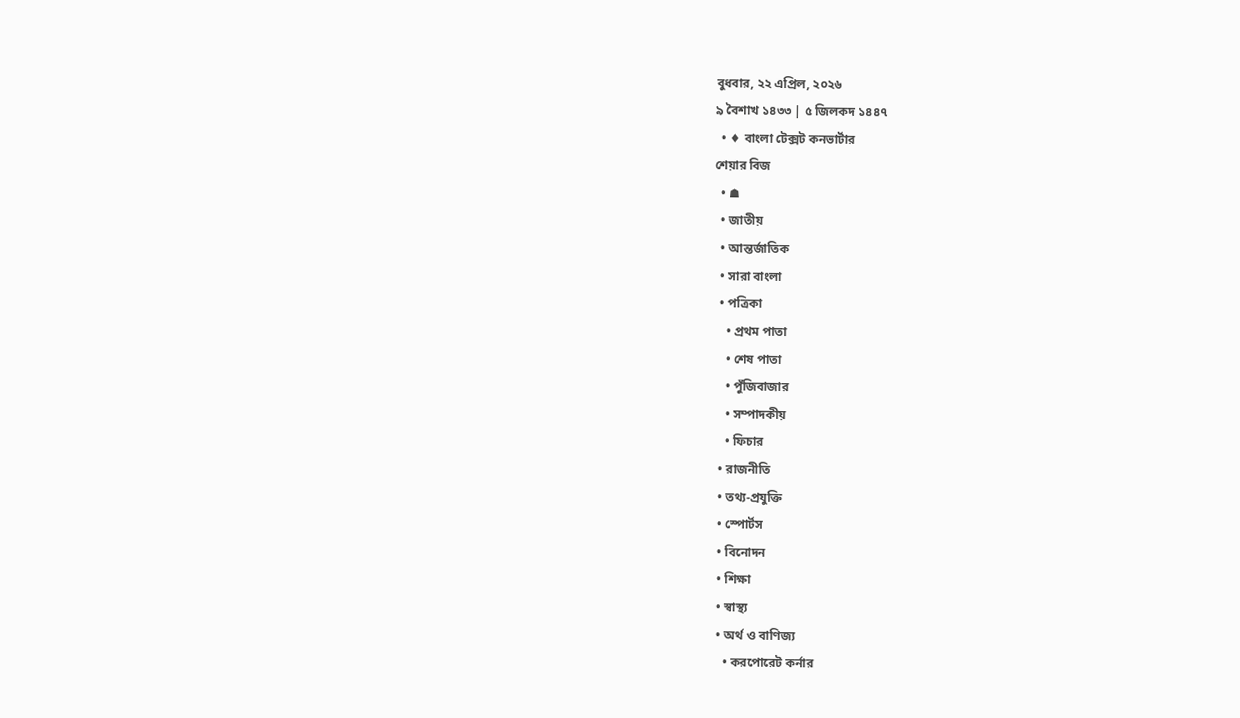বুধবার, ২২ এপ্রিল, ২০২৬
৯ বৈশাখ ১৪৩৩ | ৫ জিলকদ ১৪৪৭
  • ♦ বাংলা টেক্সট কনভার্টার
শেয়ার বিজ
  • ☗
  • জাতীয়
  • আন্তর্জাতিক
  • সারা বাংলা
  • পত্রিকা
    • প্রথম পাতা
    • শেষ পাতা
    • পুঁজিবাজার
    • সম্পাদকীয়
    • ফিচার
  • রাজনীতি
  • তথ্য-প্রযুক্তি
  • স্পোর্টস
  • বিনোদন
  • শিক্ষা
  • স্বাস্থ্য
  • অর্থ ও বাণিজ্য
    • করপোরেট কর্নার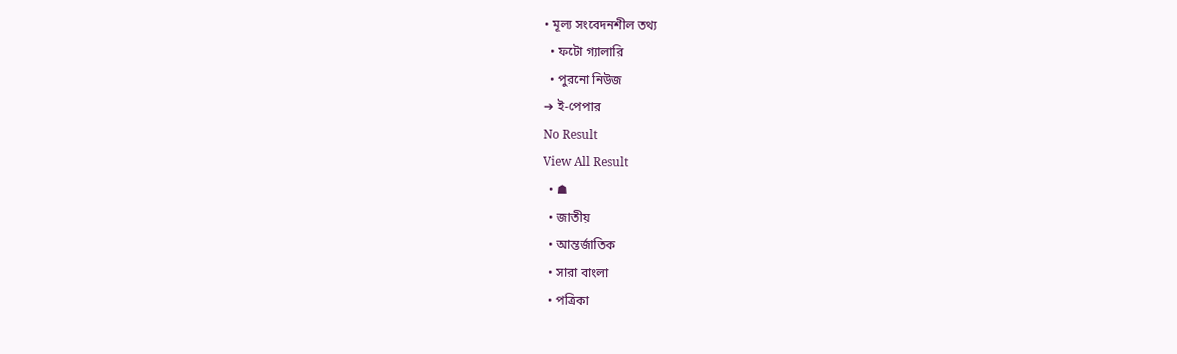• মূল্য সংবেদনশীল তথ্য
  • ফটো গ্যালারি
  • পুরনো নিউজ
➔ ই-পেপার
No Result
View All Result
  • ☗
  • জাতীয়
  • আন্তর্জাতিক
  • সারা বাংলা
  • পত্রিকা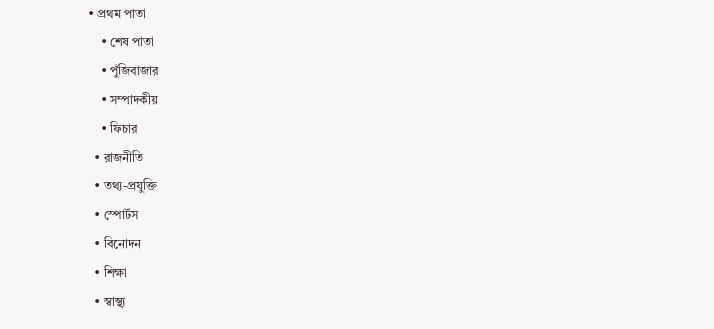• প্রথম পাতা
    • শেষ পাতা
    • পুঁজিবাজার
    • সম্পাদকীয়
    • ফিচার
  • রাজনীতি
  • তথ্য-প্রযুক্তি
  • স্পোর্টস
  • বিনোদন
  • শিক্ষা
  • স্বাস্থ্য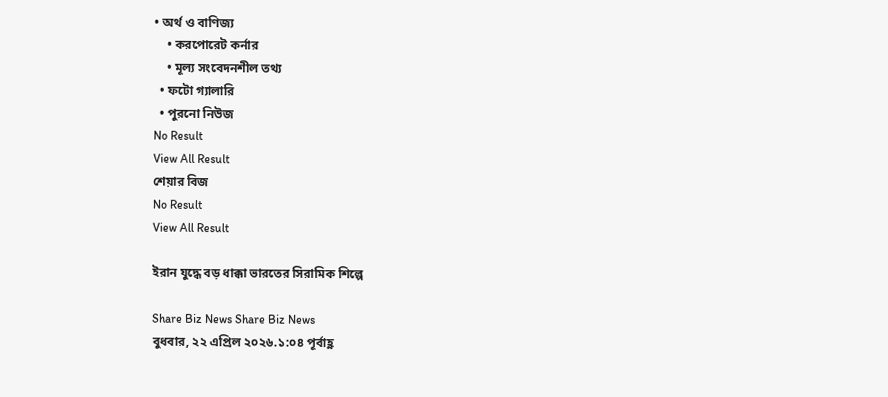• অর্থ ও বাণিজ্য
    • করপোরেট কর্নার
    • মূল্য সংবেদনশীল তথ্য
  • ফটো গ্যালারি
  • পুরনো নিউজ
No Result
View All Result
শেয়ার বিজ
No Result
View All Result

ইরান যুদ্ধে বড় ধাক্কা ভারতের সিরামিক শিল্পে

Share Biz News Share Biz News
বুধবার, ২২ এপ্রিল ২০২৬.১:০৪ পূর্বাহ্ণ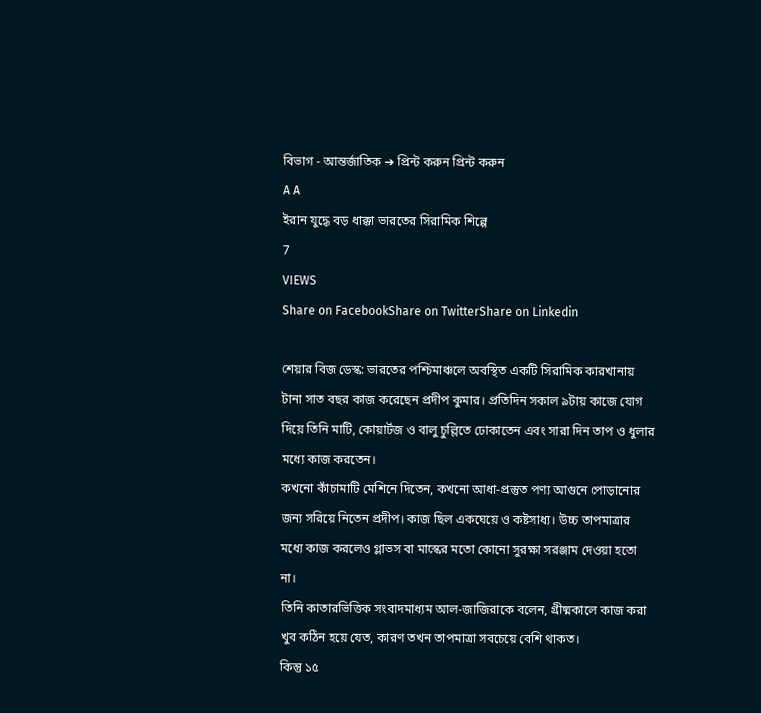বিভাগ - আন্তর্জাতিক ➔ প্রিন্ট করুন প্রিন্ট করুন
A A
ইরান যুদ্ধে বড় ধাক্কা ভারতের সিরামিক শিল্পে
7
VIEWS
Share on FacebookShare on TwitterShare on Linkedin

শেয়ার বিজ ডেস্ক: ভারতের পশ্চিমাঞ্চলে অবস্থিত একটি সিরামিক কারখানায় টানা সাত বছর কাজ করেছেন প্রদীপ কুমার। প্রতিদিন সকাল ৯টায় কাজে যোগ দিয়ে তিনি মাটি, কোয়ার্টজ ও বালু চুল্লিতে ঢোকাতেন এবং সারা দিন তাপ ও ধুলার মধ্যে কাজ করতেন।
কখনো কাঁচামাটি মেশিনে দিতেন, কখনো আধা-প্রস্তুত পণ্য আগুনে পোড়ানোর জন্য সরিয়ে নিতেন প্রদীপ। কাজ ছিল একঘেয়ে ও কষ্টসাধ্য। উচ্চ তাপমাত্রার মধ্যে কাজ করলেও গ্লাভস বা মাস্কের মতো কোনো সুরক্ষা সরঞ্জাম দেওয়া হতো না।
তিনি কাতারভিত্তিক সংবাদমাধ্যম আল-জাজিরাকে বলেন, গ্রীষ্মকালে কাজ করা খুব কঠিন হয়ে যেত, কারণ তখন তাপমাত্রা সবচেয়ে বেশি থাকত।
কিন্তু ১৫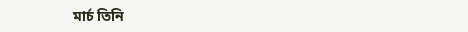মার্চ তিনি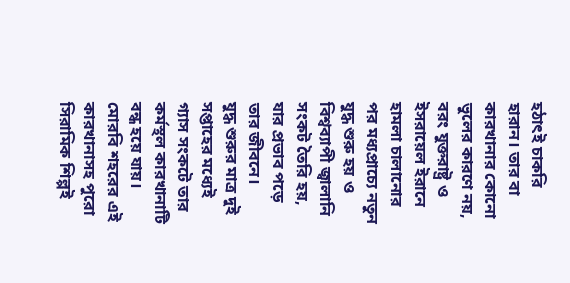হঠাৎই চাকরি হারান। তার বা কারখানার কোনো ভুলের কারণে নয়, বরং যুক্তরাষ্ট্র ও ইসরায়েল ইরানে হামলা চালানোর পর মধ্যপ্রাচ্যে নতুন যুদ্ধ শুরু হয় ও বিশ্বব্যাপী জ্বালানি সংকট তৈরি হয়, যার প্রভাব পড়ে তার জীবনে।
যুদ্ধ শুরুর মাত্র দুই সপ্তাহের মধ্যেই গ্যাস সংকটে তার কর্মস্থল কারখানাটি বন্ধ হয়ে যায়। মোরবি শহরের এই কারখানাসহ পুরো সিরামিক শিল্পই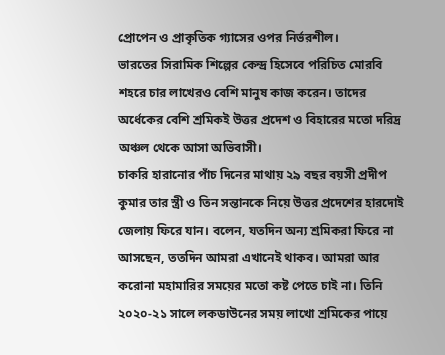প্রোপেন ও প্রাকৃতিক গ্যাসের ওপর নির্ভরশীল।
ভারতের সিরামিক শিল্পের কেন্দ্র হিসেবে পরিচিত মোরবি শহরে চার লাখেরও বেশি মানুষ কাজ করেন। তাদের অর্ধেকের বেশি শ্রমিকই উত্তর প্রদেশ ও বিহারের মতো দরিদ্র অঞ্চল থেকে আসা অভিবাসী।
চাকরি হারানোর পাঁচ দিনের মাথায় ২৯ বছর বয়সী প্রদীপ কুমার তার স্ত্রী ও তিন সন্তানকে নিয়ে উত্তর প্রদেশের হারদোই জেলায় ফিরে যান। বলেন, যতদিন অন্য শ্রমিকরা ফিরে না আসছেন, ততদিন আমরা এখানেই থাকব। আমরা আর করোনা মহামারির সময়ের মতো কষ্ট পেতে চাই না। তিনি ২০২০-২১ সালে লকডাউনের সময় লাখো শ্রমিকের পায়ে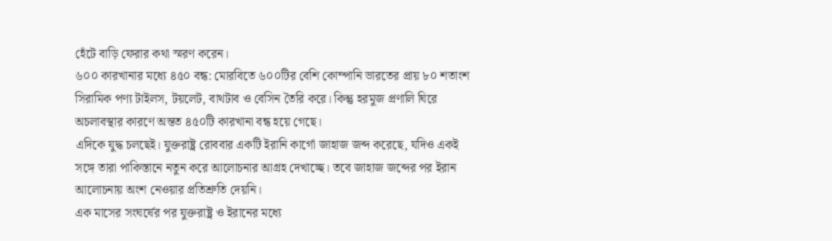হেঁটে বাড়ি ফেরার কথা স্মরণ করেন।
৬০০ কারখানার মধ্যে ৪৫০ বন্ধ: মোরবিতে ৬০০টির বেশি কোম্পানি ভারতের প্রায় ৮০ শতাংশ সিরামিক পণ্য টাইলস, টয়লেট, বাথটাব ও বেসিন তৈরি করে। কিন্তু হরমুজ প্রণালি ঘিরে অচলাবস্থার কারণে অন্তত ৪৫০টি কারখানা বন্ধ হয়ে গেছে।
এদিকে যুদ্ধ চলছেই। যুক্তরাষ্ট্র রোববার একটি ইরানি কার্গো জাহাজ জব্দ করেছে, যদিও একই সঙ্গে তারা পাকিস্তানে নতুন করে আলোচনার আগ্রহ দেখাচ্ছে। তবে জাহাজ জব্দের পর ইরান আলোচনায় অংশ নেওয়ার প্রতিশ্রুতি দেয়নি।
এক মাসের সংঘর্ষের পর যুক্তরাষ্ট্র ও ইরানের মধ্যে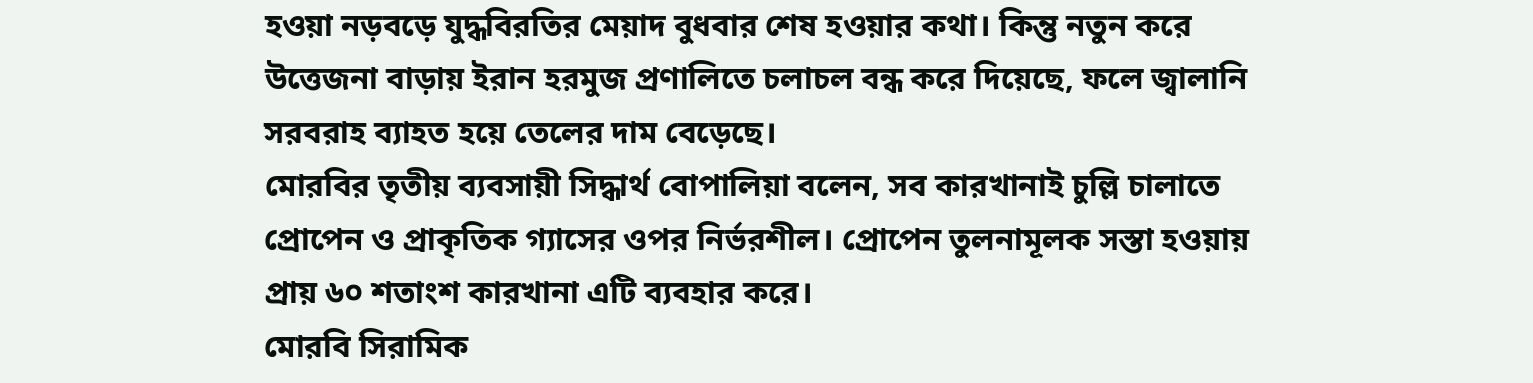হওয়া নড়বড়ে যুদ্ধবিরতির মেয়াদ বুধবার শেষ হওয়ার কথা। কিন্তু নতুন করে উত্তেজনা বাড়ায় ইরান হরমুজ প্রণালিতে চলাচল বন্ধ করে দিয়েছে, ফলে জ্বালানি সরবরাহ ব্যাহত হয়ে তেলের দাম বেড়েছে।
মোরবির তৃতীয় ব্যবসায়ী সিদ্ধার্থ বোপালিয়া বলেন, সব কারখানাই চুল্লি চালাতে প্রোপেন ও প্রাকৃতিক গ্যাসের ওপর নির্ভরশীল। প্রোপেন তুলনামূলক সস্তা হওয়ায় প্রায় ৬০ শতাংশ কারখানা এটি ব্যবহার করে।
মোরবি সিরামিক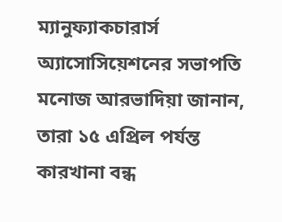ম্যানুফ্যাকচারার্স অ্যাসোসিয়েশনের সভাপতি মনোজ আরভাদিয়া জানান, তারা ১৫ এপ্রিল পর্যন্ত কারখানা বন্ধ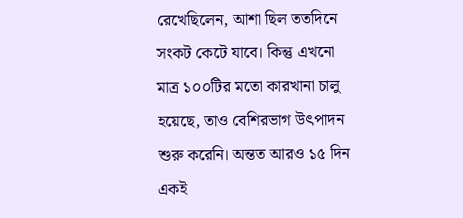রেখেছিলেন, আশা ছিল ততদিনে সংকট কেটে যাবে। কিন্তু এখনো মাত্র ১০০টির মতো কারখানা চালু হয়েছে, তাও বেশিরভাগ উৎপাদন শুরু করেনি। অন্তত আরও ১৫ দিন একই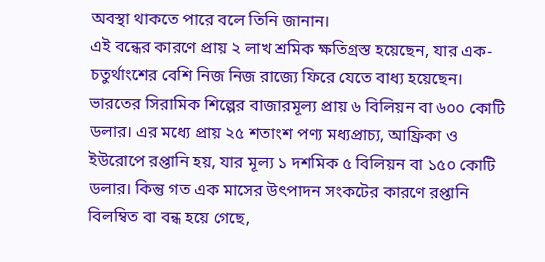অবস্থা থাকতে পারে বলে তিনি জানান।
এই বন্ধের কারণে প্রায় ২ লাখ শ্রমিক ক্ষতিগ্রস্ত হয়েছেন, যার এক-চতুর্থাংশের বেশি নিজ নিজ রাজ্যে ফিরে যেতে বাধ্য হয়েছেন।
ভারতের সিরামিক শিল্পের বাজারমূল্য প্রায় ৬ বিলিয়ন বা ৬০০ কোটি ডলার। এর মধ্যে প্রায় ২৫ শতাংশ পণ্য মধ্যপ্রাচ্য, আফ্রিকা ও ইউরোপে রপ্তানি হয়, যার মূল্য ১ দশমিক ৫ বিলিয়ন বা ১৫০ কোটি ডলার। কিন্তু গত এক মাসের উৎপাদন সংকটের কারণে রপ্তানি বিলম্বিত বা বন্ধ হয়ে গেছে,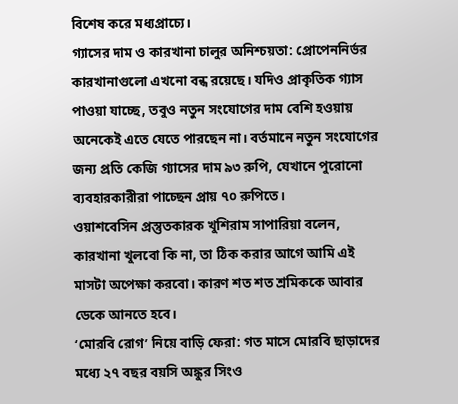বিশেষ করে মধ্যপ্রাচ্যে।
গ্যাসের দাম ও কারখানা চালুর অনিশ্চয়তা: প্রোপেননির্ভর কারখানাগুলো এখনো বন্ধ রয়েছে। যদিও প্রাকৃতিক গ্যাস পাওয়া যাচ্ছে, তবুও নতুন সংযোগের দাম বেশি হওয়ায় অনেকেই এতে যেতে পারছেন না। বর্তমানে নতুন সংযোগের জন্য প্রতি কেজি গ্যাসের দাম ৯৩ রুপি, যেখানে পুরোনো ব্যবহারকারীরা পাচ্ছেন প্রায় ৭০ রুপিতে।
ওয়াশবেসিন প্রস্তুতকারক খুশিরাম সাপারিয়া বলেন, কারখানা খুলবো কি না, তা ঠিক করার আগে আমি এই মাসটা অপেক্ষা করবো। কারণ শত শত শ্রমিককে আবার ডেকে আনতে হবে।
‘মোরবি রোগ’ নিয়ে বাড়ি ফেরা: গত মাসে মোরবি ছাড়াদের মধ্যে ২৭ বছর বয়সি অঙ্কুর সিংও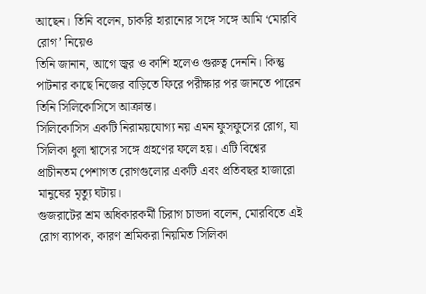আছেন। তিনি বলেন, চাকরি হারানোর সঙ্গে সঙ্গে আমি ‘মোরবি রোগ’ নিয়েও
তিনি জানান, আগে জ্বর ও কাশি হলেও গুরুত্ব দেননি। কিন্তু পাটনার কাছে নিজের বাড়িতে ফিরে পরীক্ষার পর জানতে পারেন তিনি সিলিকোসিসে আক্রান্ত।
সিলিকোসিস একটি নিরাময়যোগ্য নয় এমন ফুসফুসের রোগ, যা সিলিকা ধুলা শ্বাসের সঙ্গে গ্রহণের ফলে হয়। এটি বিশ্বের প্রাচীনতম পেশাগত রোগগুলোর একটি এবং প্রতিবছর হাজারো মানুষের মৃত্যু ঘটায়।
গুজরাটের শ্রম অধিকারকর্মী চিরাগ চাভদা বলেন, মোরবিতে এই রোগ ব্যাপক, কারণ শ্রমিকরা নিয়মিত সিলিকা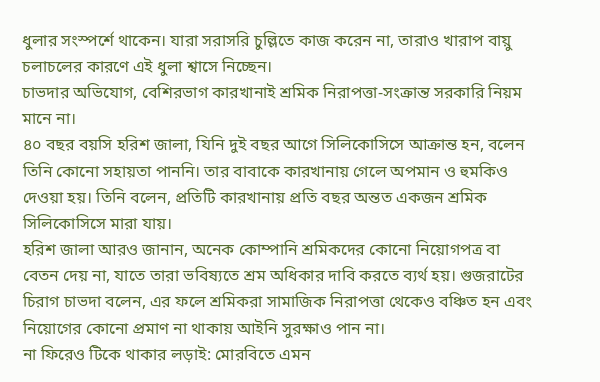ধুলার সংস্পর্শে থাকেন। যারা সরাসরি চুল্লিতে কাজ করেন না, তারাও খারাপ বায়ু চলাচলের কারণে এই ধুলা শ্বাসে নিচ্ছেন।
চাভদার অভিযোগ, বেশিরভাগ কারখানাই শ্রমিক নিরাপত্তা-সংক্রান্ত সরকারি নিয়ম মানে না।
৪০ বছর বয়সি হরিশ জালা, যিনি দুই বছর আগে সিলিকোসিসে আক্রান্ত হন, বলেন তিনি কোনো সহায়তা পাননি। তার বাবাকে কারখানায় গেলে অপমান ও হুমকিও দেওয়া হয়। তিনি বলেন, প্রতিটি কারখানায় প্রতি বছর অন্তত একজন শ্রমিক সিলিকোসিসে মারা যায়।
হরিশ জালা আরও জানান, অনেক কোম্পানি শ্রমিকদের কোনো নিয়োগপত্র বা বেতন দেয় না, যাতে তারা ভবিষ্যতে শ্রম অধিকার দাবি করতে ব্যর্থ হয়। গুজরাটের চিরাগ চাভদা বলেন, এর ফলে শ্রমিকরা সামাজিক নিরাপত্তা থেকেও বঞ্চিত হন এবং নিয়োগের কোনো প্রমাণ না থাকায় আইনি সুরক্ষাও পান না।
না ফিরেও টিকে থাকার লড়াই: মোরবিতে এমন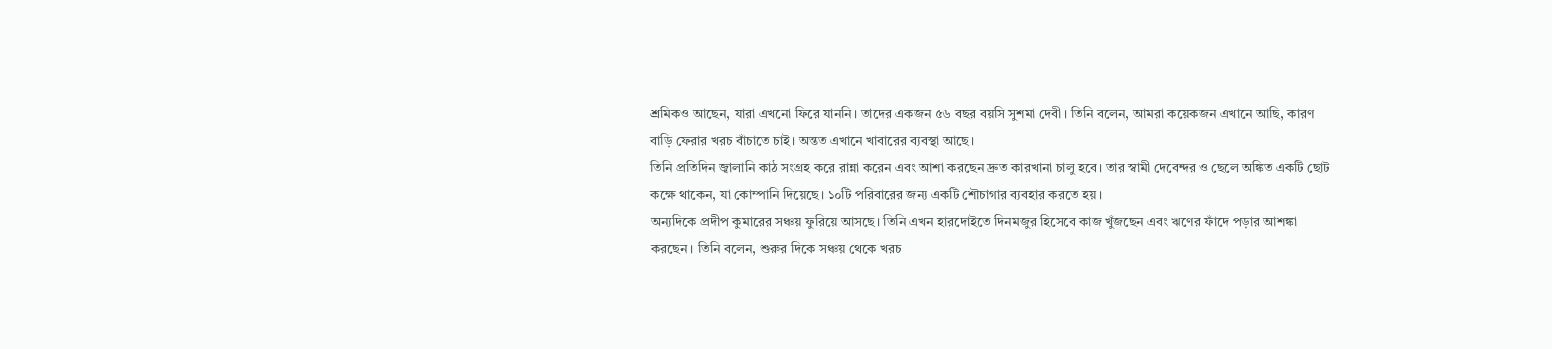শ্রমিকও আছেন, যারা এখনো ফিরে যাননি। তাদের একজন ৫৬ বছর বয়সি সুশমা দেবী। তিনি বলেন, আমরা কয়েকজন এখানে আছি, কারণ বাড়ি ফেরার খরচ বাঁচাতে চাই। অন্তত এখানে খাবারের ব্যবস্থা আছে।
তিনি প্রতিদিন জ্বালানি কাঠ সংগ্রহ করে রান্না করেন এবং আশা করছেন দ্রুত কারখানা চালু হবে। তার স্বামী দেবেন্দর ও ছেলে অঙ্কিত একটি ছোট কক্ষে থাকেন, যা কোম্পানি দিয়েছে। ১০টি পরিবারের জন্য একটি শৌচাগার ব্যবহার করতে হয়।
অন্যদিকে প্রদীপ কুমারের সঞ্চয় ফুরিয়ে আসছে। তিনি এখন হারদোইতে দিনমজুর হিসেবে কাজ খুঁজছেন এবং ঋণের ফাঁদে পড়ার আশঙ্কা করছেন। তিনি বলেন, শুরুর দিকে সঞ্চয় থেকে খরচ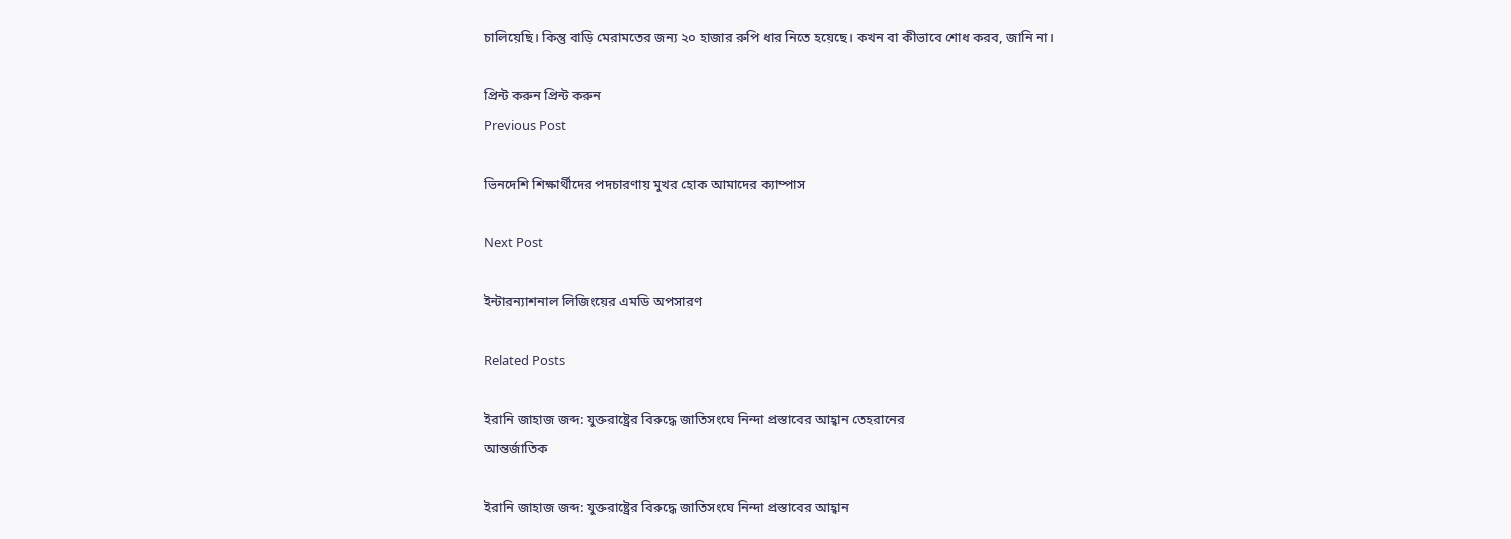চালিয়েছি। কিন্তু বাড়ি মেরামতের জন্য ২০ হাজার রুপি ধার নিতে হয়েছে। কখন বা কীভাবে শোধ করব, জানি না।

প্রিন্ট করুন প্রিন্ট করুন
Previous Post

ভিনদেশি শিক্ষার্থীদের পদচারণায় মুখর হোক আমাদের ক্যাম্পাস

Next Post

ইন্টারন্যাশনাল লিজিংয়ের এমডি অপসারণ

Related Posts

ইরানি জাহাজ জব্দ: যুক্তরাষ্ট্রের বিরুদ্ধে জাতিসংঘে নিন্দা প্রস্তাবের আহ্বান তেহরানের
আন্তর্জাতিক

ইরানি জাহাজ জব্দ: যুক্তরাষ্ট্রের বিরুদ্ধে জাতিসংঘে নিন্দা প্রস্তাবের আহ্বান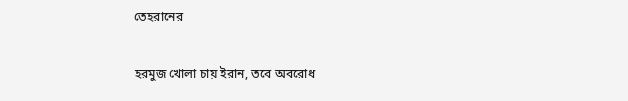তেহরানের

হরমুজ খোলা চায় ইরান, তবে অবরোধ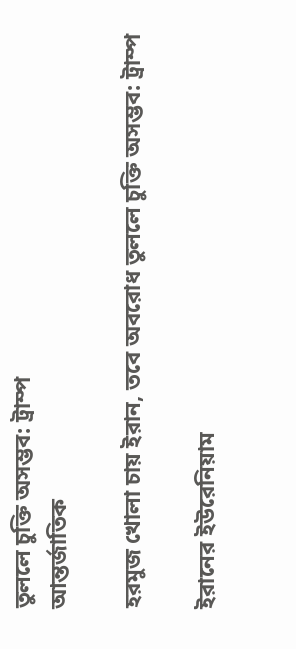তুললে চুক্তি অসম্ভব: ট্রাম্প
আন্তর্জাতিক

হরমুজ খোলা চায় ইরান, তবে অবরোধ তুললে চুক্তি অসম্ভব: ট্রাম্প

ইরানের ইউরেনিয়াম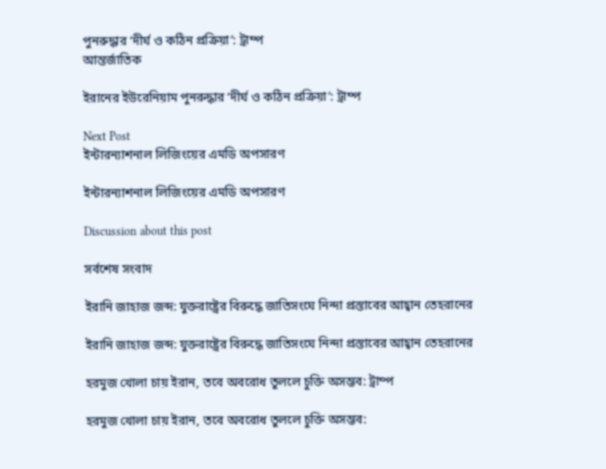পুনরুদ্ধার ‘দীর্ঘ ও কঠিন প্রক্রিয়া’: ট্রাম্প
আন্তর্জাতিক

ইরানের ইউরেনিয়াম পুনরুদ্ধার ‘দীর্ঘ ও কঠিন প্রক্রিয়া’: ট্রাম্প

Next Post
ইন্টারন্যাশনাল লিজিংয়ের এমডি অপসারণ

ইন্টারন্যাশনাল লিজিংয়ের এমডি অপসারণ

Discussion about this post

সর্বশেষ সংবাদ

ইরানি জাহাজ জব্দ: যুক্তরাষ্ট্রের বিরুদ্ধে জাতিসংঘে নিন্দা প্রস্তাবের আহ্বান তেহরানের

ইরানি জাহাজ জব্দ: যুক্তরাষ্ট্রের বিরুদ্ধে জাতিসংঘে নিন্দা প্রস্তাবের আহ্বান তেহরানের

হরমুজ খোলা চায় ইরান, তবে অবরোধ তুললে চুক্তি অসম্ভব: ট্রাম্প

হরমুজ খোলা চায় ইরান, তবে অবরোধ তুললে চুক্তি অসম্ভব: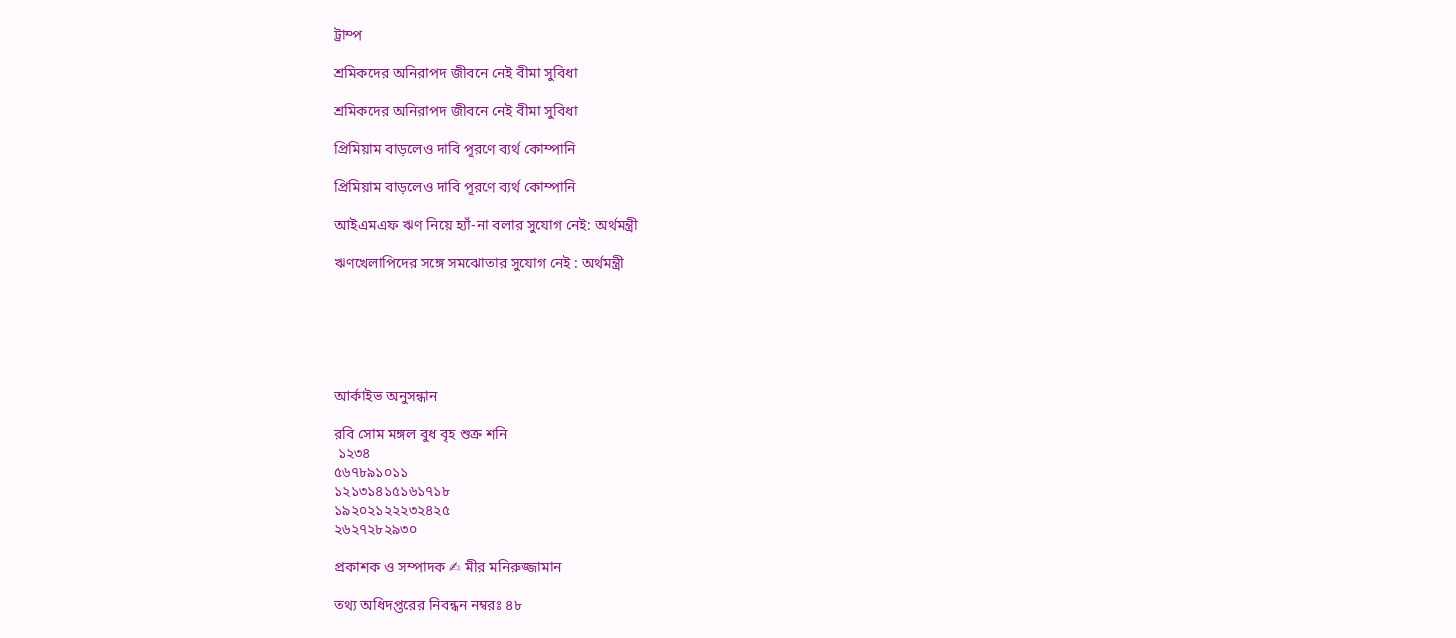ট্রাম্প

শ্রমিকদের অনিরাপদ জীবনে নেই বীমা সুবিধা

শ্রমিকদের অনিরাপদ জীবনে নেই বীমা সুবিধা

প্রিমিয়াম বাড়লেও দাবি পূরণে ব্যর্থ কোম্পানি

প্রিমিয়াম বাড়লেও দাবি পূরণে ব্যর্থ কোম্পানি

আইএমএফ ঋণ নিয়ে হ্যাঁ-না বলার সুযোগ নেই: অর্থমন্ত্রী

ঋণখেলাপিদের সঙ্গে সমঝোতার সুযোগ নেই : অর্থমন্ত্রী






আর্কাইভ অনুসন্ধান

রবি সোম মঙ্গল বুধ বৃহ শুক্র শনি
 ১২৩৪
৫৬৭৮৯১০১১
১২১৩১৪১৫১৬১৭১৮
১৯২০২১২২২৩২৪২৫
২৬২৭২৮২৯৩০

প্রকাশক ও সম্পাদক ✍ মীর মনিরুজ্জামান

তথ‌্য অ‌ধিদপ্ত‌রের নিবন্ধন নম্বরঃ ৪৮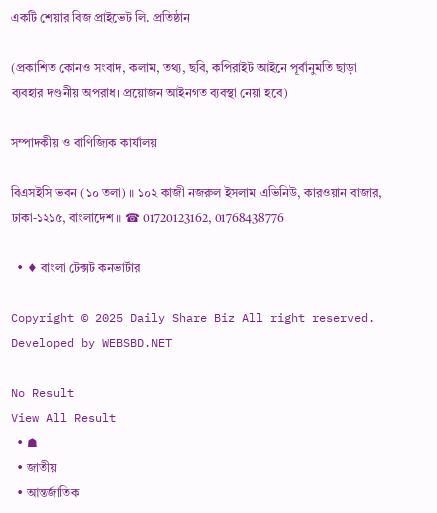একটি শেয়ার বিজ প্রাইভেট লি. প্রতিষ্ঠান

(প্রকাশিত কোনও সংবাদ, কলাম, তথ্য, ছবি, কপিরাইট আইনে পূর্বানুমতি ছাড়া ব্যবহার দণ্ডনীয় অপরাধ। প্রয়োজন আইনগত ব্যবস্থা নেয়া হবে)

সম্পাদকীয় ও বাণিজ্যিক কার্যালয়

বিএসইসি ভবন (১০ তলা) ॥ ১০২ কাজী নজরুল ইসলাম এভিনিউ, কারওয়ান বাজার, ঢাকা-১২১৫, বাংলাদেশ ॥ ☎ 01720123162, 01768438776

  • ♦ বাংলা টেক্সট কনভার্টার

Copyright © 2025 Daily Share Biz All right reserved. Developed by WEBSBD.NET

No Result
View All Result
  • ☗
  • জাতীয়
  • আন্তর্জাতিক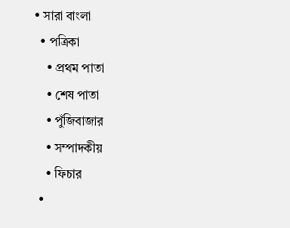• সারা বাংলা
  • পত্রিকা
    • প্রথম পাতা
    • শেষ পাতা
    • পুঁজিবাজার
    • সম্পাদকীয়
    • ফিচার
  •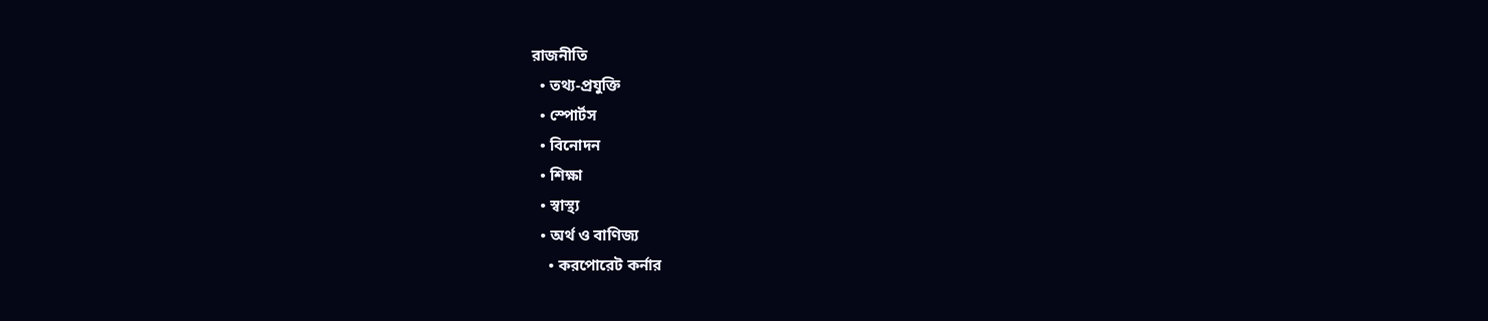রাজনীতি
  • তথ্য-প্রযুক্তি
  • স্পোর্টস
  • বিনোদন
  • শিক্ষা
  • স্বাস্থ্য
  • অর্থ ও বাণিজ্য
    • করপোরেট কর্নার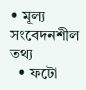• মূল্য সংবেদনশীল তথ্য
  • ফটো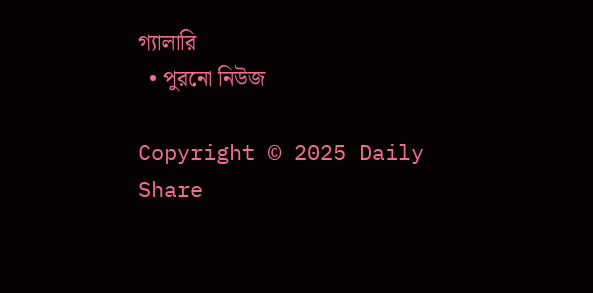গ্যালারি
  • পুরনো নিউজ

Copyright © 2025 Daily Share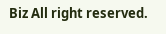Biz All right reserved.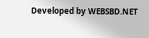Developed by WEBSBD.NET